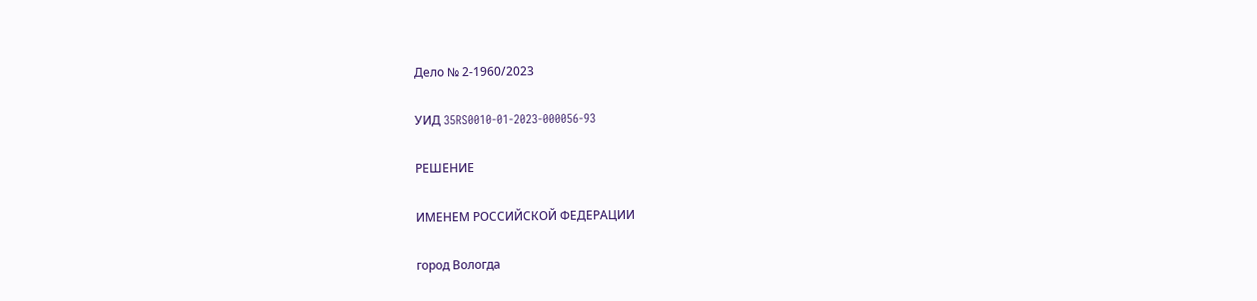Дело № 2-1960/2023

УИД 35RS0010-01-2023-000056-93

РЕШЕНИЕ

ИМЕНЕМ РОССИЙСКОЙ ФЕДЕРАЦИИ

город Вологда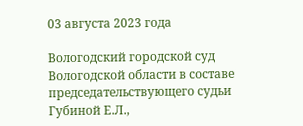03 августа 2023 года

Вологодский городской суд Вологодской области в составе председательствующего судьи Губиной Е.Л.,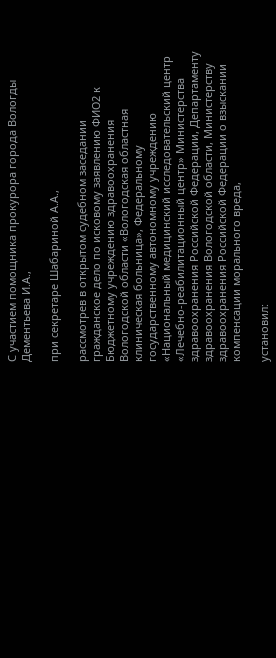С участием помощника прокурора города Вологды Дементьева И.А.,

при секретаре Шабариной А.А.,

рассмотрев в открытом судебном заседании гражданское дело по исковому заявлению ФИО2 к Бюджетному учреждению здравоохранения Вологодской области «Вологодская областная клиническая больница», Федеральному государственному автономному учреждению «Национальный медицинский исследовательский центр «Лечебно-реабилитационный центр» Министерства здравоохранения Российской Федерации, Департаменту здравоохранения Вологодской области, Министерству здравоохранения Российской Федерации о взыскании компенсации морального вреда,

установил: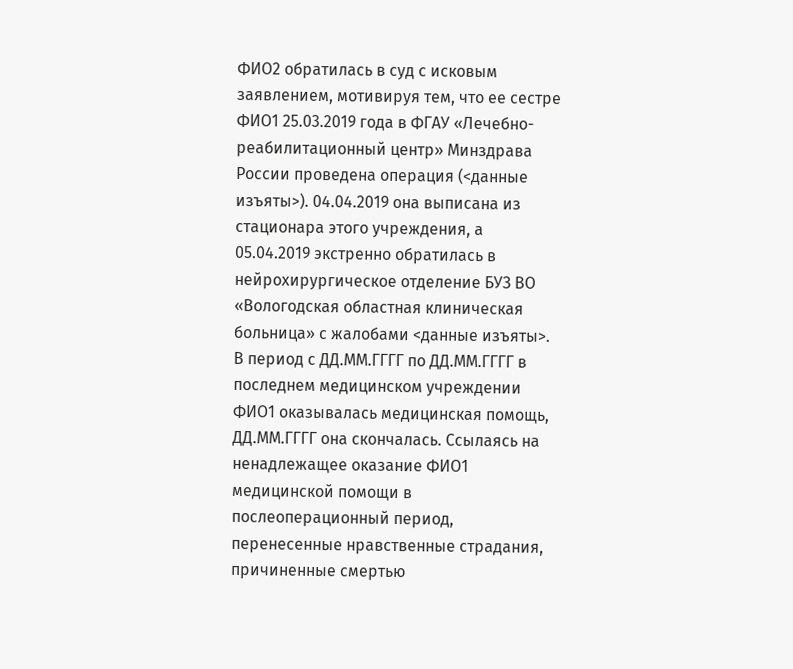ФИО2 обратилась в суд с исковым заявлением, мотивируя тем, что ее сестре ФИО1 25.03.2019 года в ФГАУ «Лечебно-реабилитационный центр» Минздрава России проведена операция (<данные изъяты>). 04.04.2019 она выписана из стационара этого учреждения, а 05.04.2019 экстренно обратилась в нейрохирургическое отделение БУЗ ВО «Вологодская областная клиническая больница» с жалобами <данные изъяты>. В период с ДД.ММ.ГГГГ по ДД.ММ.ГГГГ в последнем медицинском учреждении ФИО1 оказывалась медицинская помощь, ДД.ММ.ГГГГ она скончалась. Ссылаясь на ненадлежащее оказание ФИО1 медицинской помощи в послеоперационный период, перенесенные нравственные страдания, причиненные смертью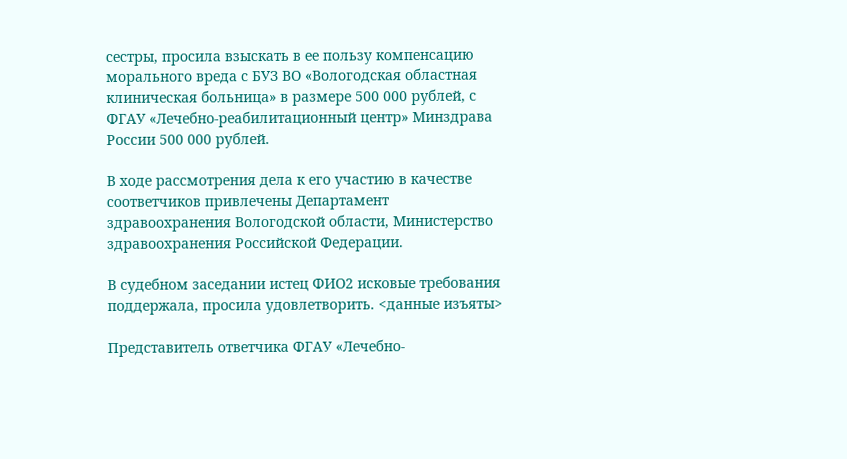сестры, просила взыскать в ее пользу компенсацию морального вреда с БУЗ ВО «Вологодская областная клиническая больница» в размере 500 000 рублей, с ФГАУ «Лечебно-реабилитационный центр» Минздрава России 500 000 рублей.

В ходе рассмотрения дела к его участию в качестве соответчиков привлечены Департамент здравоохранения Вологодской области, Министерство здравоохранения Российской Федерации.

В судебном заседании истец ФИО2 исковые требования поддержала, просила удовлетворить. <данные изъяты>

Представитель ответчика ФГАУ «Лечебно-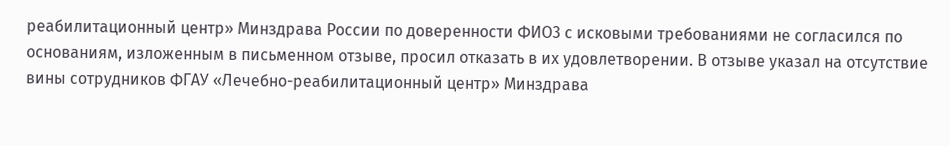реабилитационный центр» Минздрава России по доверенности ФИО3 с исковыми требованиями не согласился по основаниям, изложенным в письменном отзыве, просил отказать в их удовлетворении. В отзыве указал на отсутствие вины сотрудников ФГАУ «Лечебно-реабилитационный центр» Минздрава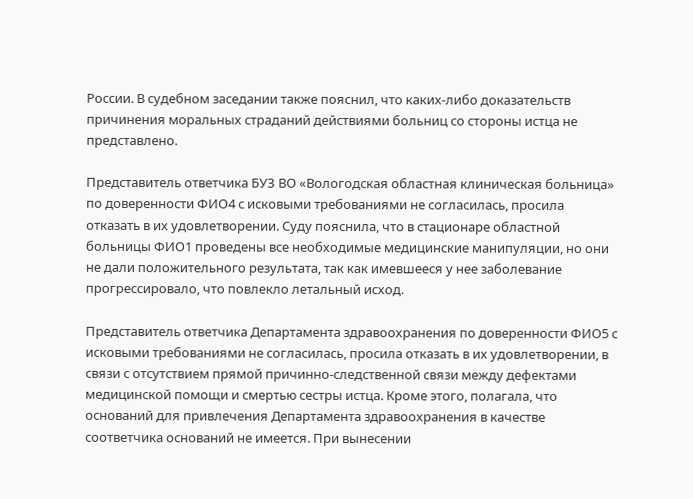России. В судебном заседании также пояснил, что каких-либо доказательств причинения моральных страданий действиями больниц со стороны истца не представлено.

Представитель ответчика БУЗ ВО «Вологодская областная клиническая больница» по доверенности ФИО4 с исковыми требованиями не согласилась, просила отказать в их удовлетворении. Суду пояснила, что в стационаре областной больницы ФИО1 проведены все необходимые медицинские манипуляции, но они не дали положительного результата, так как имевшееся у нее заболевание прогрессировало, что повлекло летальный исход.

Представитель ответчика Департамента здравоохранения по доверенности ФИО5 с исковыми требованиями не согласилась, просила отказать в их удовлетворении, в связи с отсутствием прямой причинно-следственной связи между дефектами медицинской помощи и смертью сестры истца. Кроме этого, полагала, что оснований для привлечения Департамента здравоохранения в качестве соответчика оснований не имеется. При вынесении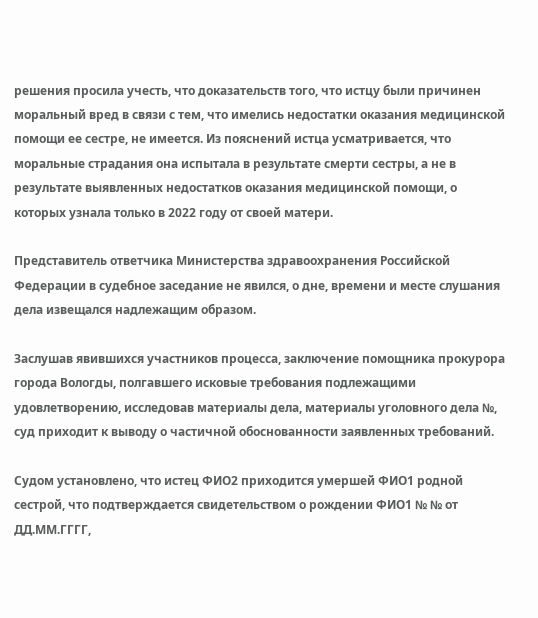решения просила учесть, что доказательств того, что истцу были причинен моральный вред в связи с тем, что имелись недостатки оказания медицинской помощи ее сестре, не имеется. Из пояснений истца усматривается, что моральные страдания она испытала в результате смерти сестры, а не в результате выявленных недостатков оказания медицинской помощи, о которых узнала только в 2022 году от своей матери.

Представитель ответчика Министерства здравоохранения Российской Федерации в судебное заседание не явился, о дне, времени и месте слушания дела извещался надлежащим образом.

Заслушав явившихся участников процесса, заключение помощника прокурора города Вологды, полгавшего исковые требования подлежащими удовлетворению, исследовав материалы дела, материалы уголовного дела №, суд приходит к выводу о частичной обоснованности заявленных требований.

Судом установлено, что истец ФИО2 приходится умершей ФИО1 родной сестрой, что подтверждается свидетельством о рождении ФИО1 № № от ДД.ММ.ГГГГ,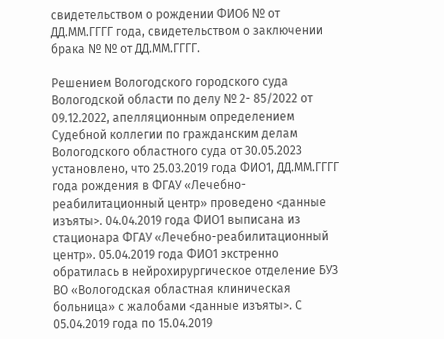свидетельством о рождении ФИО6 № от ДД.ММ.ГГГГ года, свидетельством о заключении брака № № от ДД.ММ.ГГГГ.

Решением Вологодского городского суда Вологодской области по делу № 2- 85/2022 от 09.12.2022, апелляционным определением Судебной коллегии по гражданским делам Вологодского областного суда от 30.05.2023 установлено, что 25.03.2019 года ФИО1, ДД.ММ.ГГГГ года рождения в ФГАУ «Лечебно-реабилитационный центр» проведено <данные изъяты>. 04.04.2019 года ФИО1 выписана из стационара ФГАУ «Лечебно-реабилитационный центр». 05.04.2019 года ФИО1 экстренно обратилась в нейрохирургическое отделение БУЗ ВО «Вологодская областная клиническая больница» с жалобами <данные изъяты>. С 05.04.2019 года по 15.04.2019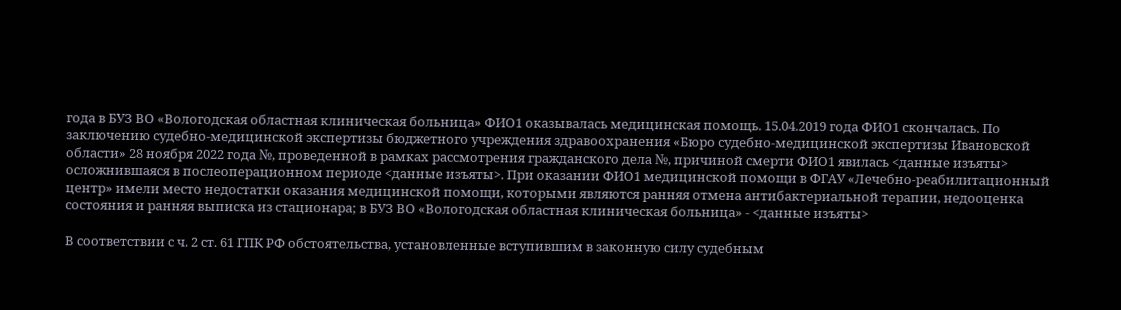года в БУЗ ВО «Вологодская областная клиническая больница» ФИО1 оказывалась медицинская помощь. 15.04.2019 года ФИО1 скончалась. По заключению судебно-медицинской экспертизы бюджетного учреждения здравоохранения «Бюро судебно-медицинской экспертизы Ивановской области» 28 ноября 2022 года №, проведенной в рамках рассмотрения гражданского дела №, причиной смерти ФИО1 явилась <данные изъяты> осложнившаяся в послеоперационном периоде <данные изъяты>. При оказании ФИО1 медицинской помощи в ФГАУ «Лечебно-реабилитационный центр» имели место недостатки оказания медицинской помощи, которыми являются ранняя отмена антибактериальной терапии, недооценка состояния и ранняя выписка из стационара; в БУЗ ВО «Вологодская областная клиническая больница» - <данные изъяты>

В соответствии с ч. 2 ст. 61 ГПК РФ обстоятельства, установленные вступившим в законную силу судебным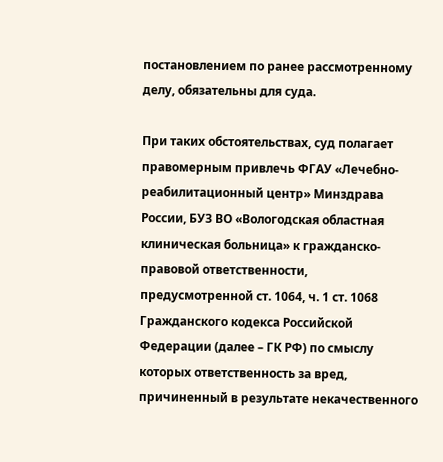постановлением по ранее рассмотренному делу, обязательны для суда.

При таких обстоятельствах, суд полагает правомерным привлечь ФГАУ «Лечебно-реабилитационный центр» Минздрава России, БУЗ ВО «Вологодская областная клиническая больница» к гражданско-правовой ответственности, предусмотренной ст. 1064, ч. 1 ст. 1068 Гражданского кодекса Российской Федерации (далее – ГК РФ) по смыслу которых ответственность за вред, причиненный в результате некачественного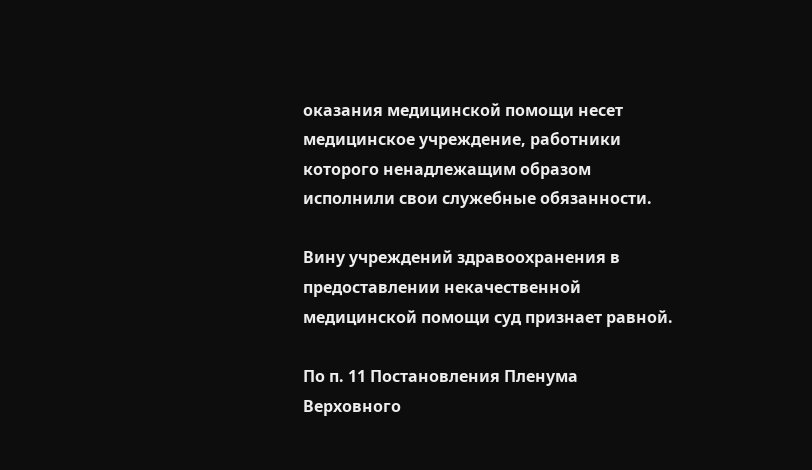оказания медицинской помощи несет медицинское учреждение, работники которого ненадлежащим образом исполнили свои служебные обязанности.

Вину учреждений здравоохранения в предоставлении некачественной медицинской помощи суд признает равной.

По п. 11 Постановления Пленума Верховного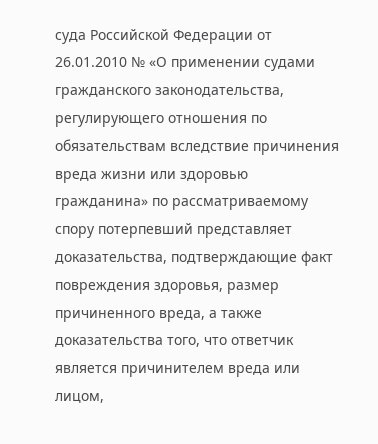суда Российской Федерации от 26.01.2010 № «О применении судами гражданского законодательства, регулирующего отношения по обязательствам вследствие причинения вреда жизни или здоровью гражданина» по рассматриваемому спору потерпевший представляет доказательства, подтверждающие факт повреждения здоровья, размер причиненного вреда, а также доказательства того, что ответчик является причинителем вреда или лицом,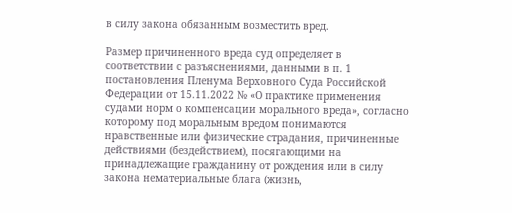в силу закона обязанным возместить вред.

Размер причиненного вреда суд определяет в соответствии с разъяснениями, данными в п. 1 постановления Пленума Верховного Суда Российской Федерации от 15.11.2022 № «О практике применения судами норм о компенсации морального вреда», согласно которому под моральным вредом понимаются нравственные или физические страдания, причиненные действиями (бездействием), посягающими на принадлежащие гражданину от рождения или в силу закона нематериальные блага (жизнь,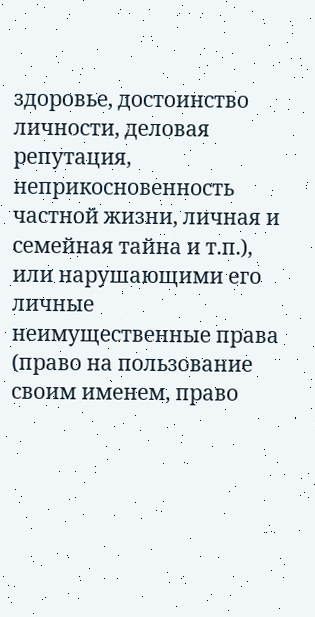здоровье, достоинство личности, деловая репутация, неприкосновенность частной жизни, личная и семейная тайна и т.п.), или нарушающими его личные неимущественные права (право на пользование своим именем, право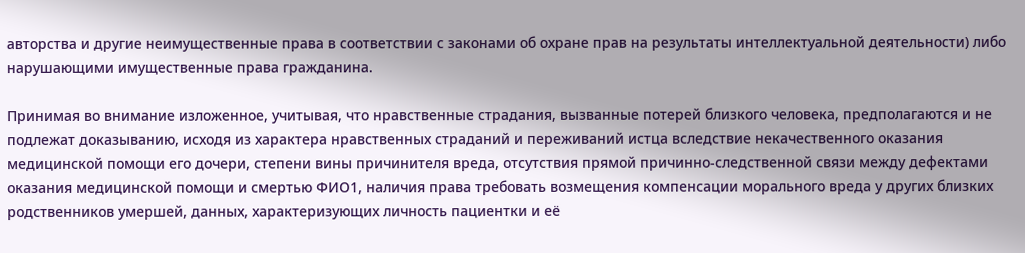авторства и другие неимущественные права в соответствии с законами об охране прав на результаты интеллектуальной деятельности) либо нарушающими имущественные права гражданина.

Принимая во внимание изложенное, учитывая, что нравственные страдания, вызванные потерей близкого человека, предполагаются и не подлежат доказыванию, исходя из характера нравственных страданий и переживаний истца вследствие некачественного оказания медицинской помощи его дочери, степени вины причинителя вреда, отсутствия прямой причинно-следственной связи между дефектами оказания медицинской помощи и смертью ФИО1, наличия права требовать возмещения компенсации морального вреда у других близких родственников умершей, данных, характеризующих личность пациентки и её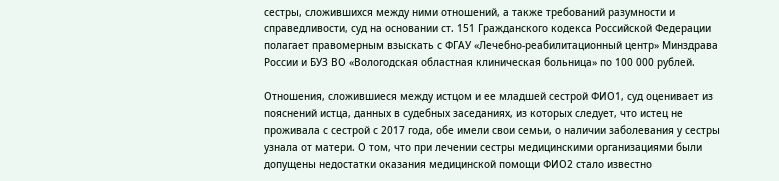сестры, сложившихся между ними отношений, а также требований разумности и справедливости, суд на основании ст. 151 Гражданского кодекса Российской Федерации полагает правомерным взыскать с ФГАУ «Лечебно-реабилитационный центр» Минздрава России и БУЗ ВО «Вологодская областная клиническая больница» по 100 000 рублей.

Отношения, сложившиеся между истцом и ее младшей сестрой ФИО1, суд оценивает из пояснений истца, данных в судебных заседаниях, из которых следует, что истец не проживала с сестрой с 2017 года, обе имели свои семьи, о наличии заболевания у сестры узнала от матери. О том, что при лечении сестры медицинскими организациями были допущены недостатки оказания медицинской помощи ФИО2 стало известно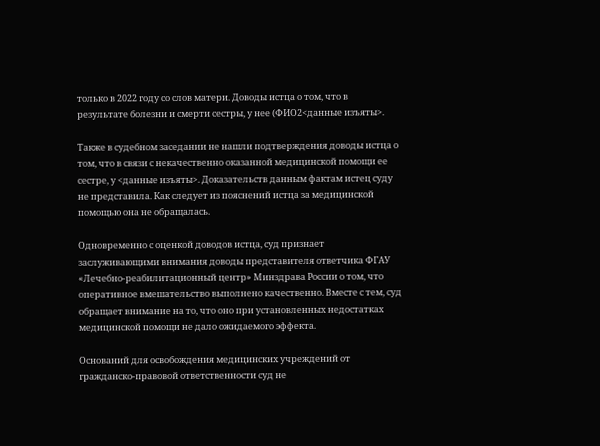только в 2022 году со слов матери. Доводы истца о том, что в результате болезни и смерти сестры, у нее (ФИО2<данные изъяты>.

Также в судебном заседании не нашли подтверждения доводы истца о том, что в связи с некачественно оказанной медицинской помощи ее сестре, у <данные изъяты>. Доказательств данным фактам истец суду не представила. Как следует из пояснений истца за медицинской помощью она не обращалась.

Одновременно с оценкой доводов истца, суд признает заслуживающими внимания доводы представителя ответчика ФГАУ «Лечебно-реабилитационный центр» Минздрава России о том, что оперативное вмешательство выполнено качественно. Вместе с тем, суд обращает внимание на то, что оно при установленных недостатках медицинской помощи не дало ожидаемого эффекта.

Оснований для освобождения медицинских учреждений от гражданско-правовой ответственности суд не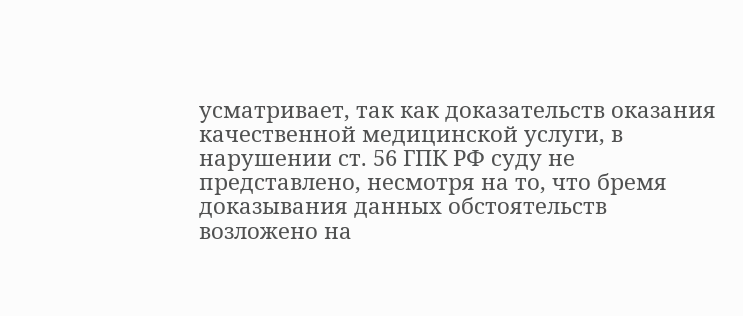усматривает, так как доказательств оказания качественной медицинской услуги, в нарушении ст. 56 ГПК РФ суду не представлено, несмотря на то, что бремя доказывания данных обстоятельств возложено на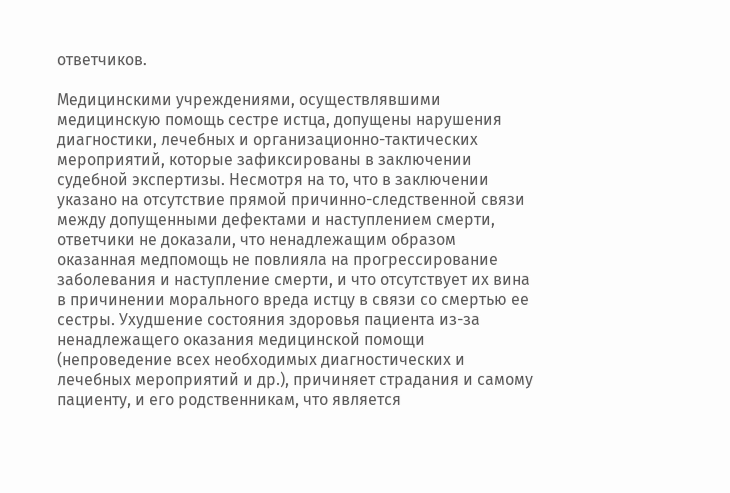ответчиков.

Медицинскими учреждениями, осуществлявшими медицинскую помощь сестре истца, допущены нарушения диагностики, лечебных и организационно-тактических мероприятий, которые зафиксированы в заключении судебной экспертизы. Несмотря на то, что в заключении указано на отсутствие прямой причинно-следственной связи между допущенными дефектами и наступлением смерти, ответчики не доказали, что ненадлежащим образом оказанная медпомощь не повлияла на прогрессирование заболевания и наступление смерти, и что отсутствует их вина в причинении морального вреда истцу в связи со смертью ее сестры. Ухудшение состояния здоровья пациента из-за ненадлежащего оказания медицинской помощи (непроведение всех необходимых диагностических и лечебных мероприятий и др.), причиняет страдания и самому пациенту, и его родственникам, что является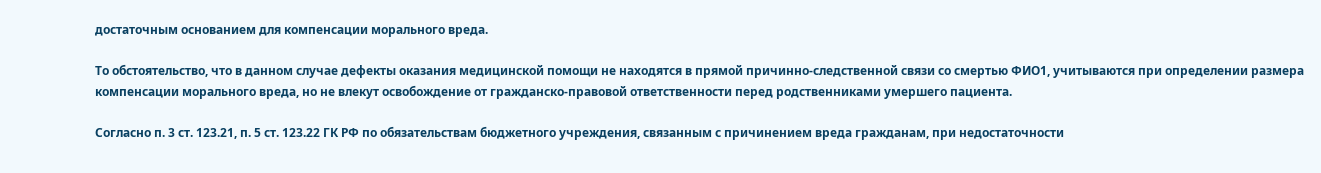достаточным основанием для компенсации морального вреда.

То обстоятельство, что в данном случае дефекты оказания медицинской помощи не находятся в прямой причинно-следственной связи со смертью ФИО1, учитываются при определении размера компенсации морального вреда, но не влекут освобождение от гражданско-правовой ответственности перед родственниками умершего пациента.

Согласно п. 3 ст. 123.21, п. 5 ст. 123.22 ГК РФ по обязательствам бюджетного учреждения, связанным с причинением вреда гражданам, при недостаточности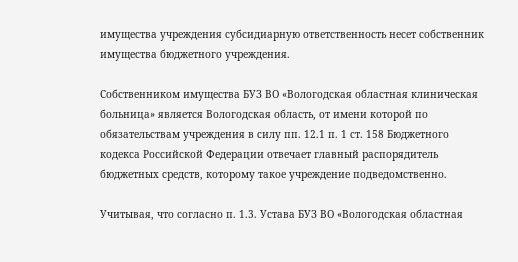имущества учреждения субсидиарную ответственность несет собственник имущества бюджетного учреждения.

Собственником имущества БУЗ ВО «Вологодская областная клиническая больница» является Вологодская область, от имени которой по обязательствам учреждения в силу пп. 12.1 п. 1 ст. 158 Бюджетного кодекса Российской Федерации отвечает главный распорядитель бюджетных средств, которому такое учреждение подведомственно.

Учитывая, что согласно п. 1.3. Устава БУЗ ВО «Вологодская областная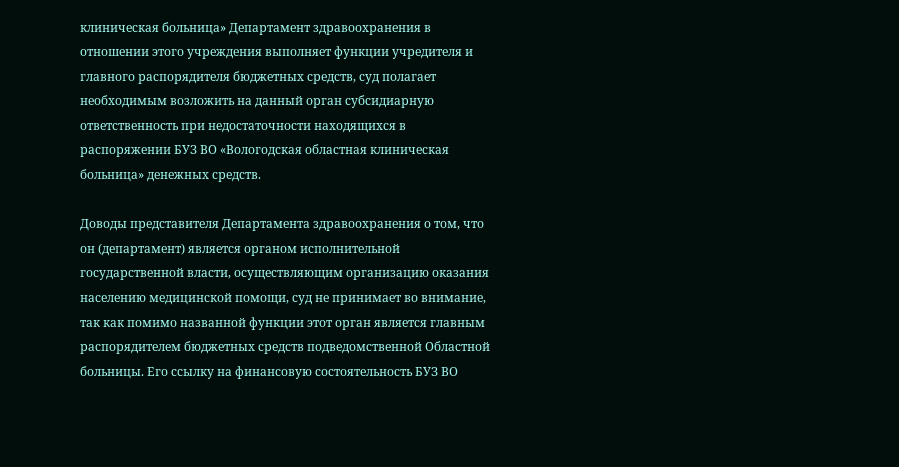клиническая больница» Департамент здравоохранения в отношении этого учреждения выполняет функции учредителя и главного распорядителя бюджетных средств, суд полагает необходимым возложить на данный орган субсидиарную ответственность при недостаточности находящихся в распоряжении БУЗ ВО «Вологодская областная клиническая больница» денежных средств.

Доводы представителя Департамента здравоохранения о том, что он (департамент) является органом исполнительной государственной власти, осуществляющим организацию оказания населению медицинской помощи, суд не принимает во внимание, так как помимо названной функции этот орган является главным распорядителем бюджетных средств подведомственной Областной больницы. Его ссылку на финансовую состоятельность БУЗ ВО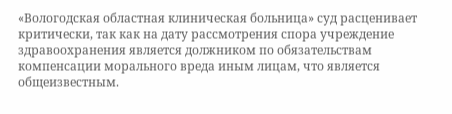«Вологодская областная клиническая больница» суд расценивает критически, так как на дату рассмотрения спора учреждение здравоохранения является должником по обязательствам компенсации морального вреда иным лицам, что является общеизвестным.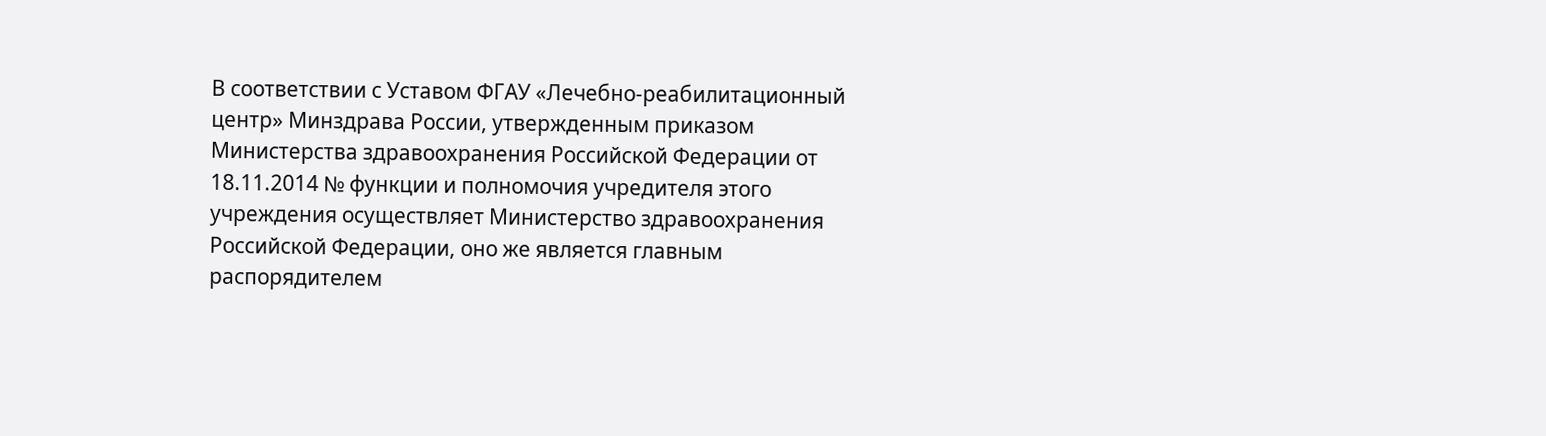В соответствии с Уставом ФГАУ «Лечебно-реабилитационный центр» Минздрава России, утвержденным приказом Министерства здравоохранения Российской Федерации от 18.11.2014 № функции и полномочия учредителя этого учреждения осуществляет Министерство здравоохранения Российской Федерации, оно же является главным распорядителем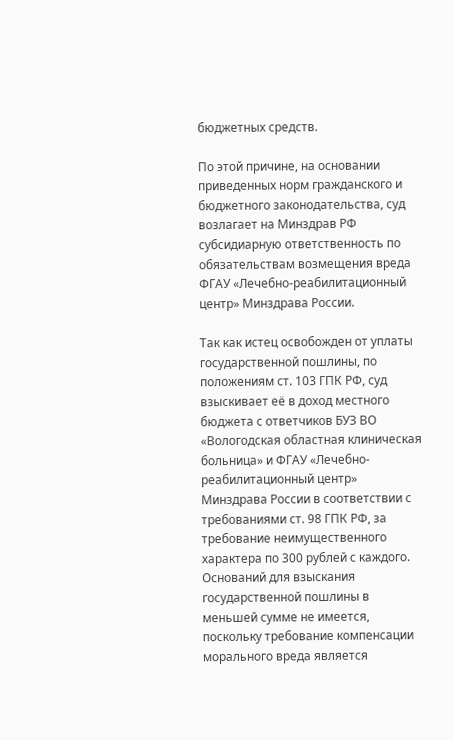бюджетных средств.

По этой причине, на основании приведенных норм гражданского и бюджетного законодательства, суд возлагает на Минздрав РФ субсидиарную ответственность по обязательствам возмещения вреда ФГАУ «Лечебно-реабилитационный центр» Минздрава России.

Так как истец освобожден от уплаты государственной пошлины, по положениям ст. 103 ГПК РФ, суд взыскивает её в доход местного бюджета с ответчиков БУЗ ВО «Вологодская областная клиническая больница» и ФГАУ «Лечебно-реабилитационный центр» Минздрава России в соответствии с требованиями ст. 98 ГПК РФ, за требование неимущественного характера по 300 рублей с каждого. Оснований для взыскания государственной пошлины в меньшей сумме не имеется, поскольку требование компенсации морального вреда является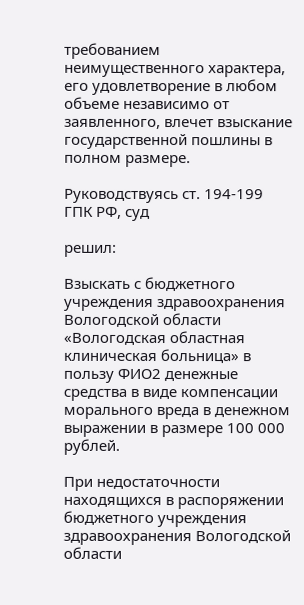требованием неимущественного характера, его удовлетворение в любом объеме независимо от заявленного, влечет взыскание государственной пошлины в полном размере.

Руководствуясь ст. 194-199 ГПК РФ, суд

решил:

Взыскать с бюджетного учреждения здравоохранения Вологодской области «Вологодская областная клиническая больница» в пользу ФИО2 денежные средства в виде компенсации морального вреда в денежном выражении в размере 100 000 рублей.

При недостаточности находящихся в распоряжении бюджетного учреждения здравоохранения Вологодской области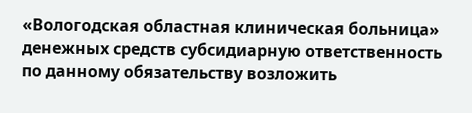«Вологодская областная клиническая больница» денежных средств субсидиарную ответственность по данному обязательству возложить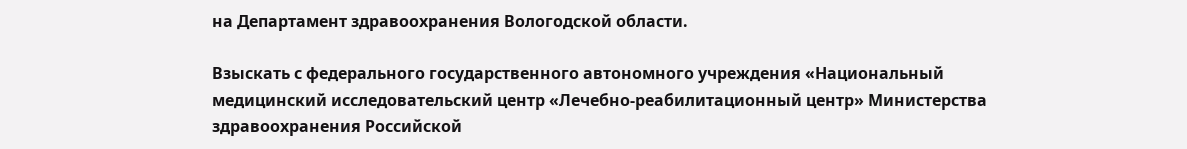на Департамент здравоохранения Вологодской области.

Взыскать с федерального государственного автономного учреждения «Национальный медицинский исследовательский центр «Лечебно-реабилитационный центр» Министерства здравоохранения Российской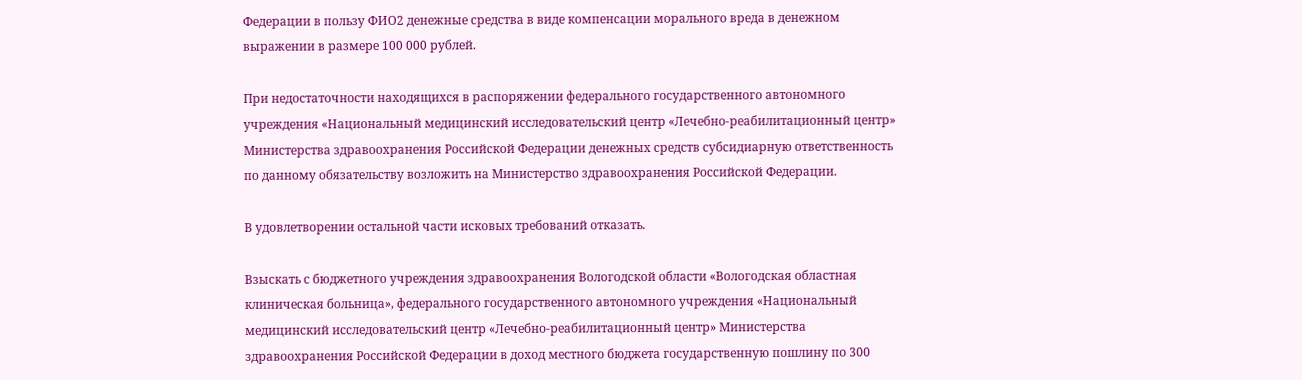Федерации в пользу ФИО2 денежные средства в виде компенсации морального вреда в денежном выражении в размере 100 000 рублей.

При недостаточности находящихся в распоряжении федерального государственного автономного учреждения «Национальный медицинский исследовательский центр «Лечебно-реабилитационный центр» Министерства здравоохранения Российской Федерации денежных средств субсидиарную ответственность по данному обязательству возложить на Министерство здравоохранения Российской Федерации.

В удовлетворении остальной части исковых требований отказать.

Взыскать с бюджетного учреждения здравоохранения Вологодской области «Вологодская областная клиническая больница», федерального государственного автономного учреждения «Национальный медицинский исследовательский центр «Лечебно-реабилитационный центр» Министерства здравоохранения Российской Федерации в доход местного бюджета государственную пошлину по 300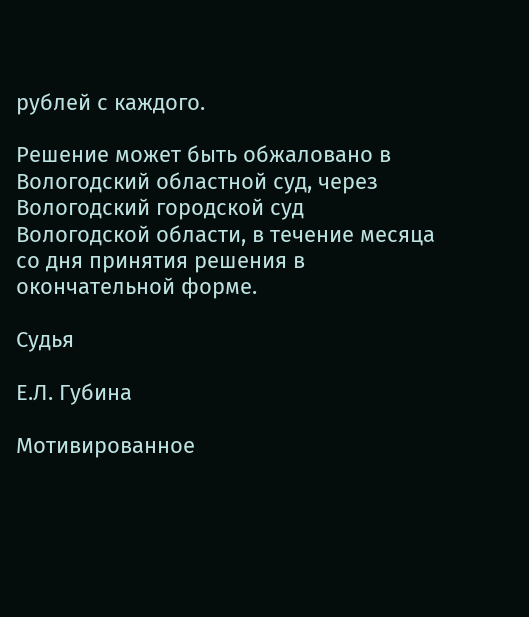рублей с каждого.

Решение может быть обжаловано в Вологодский областной суд, через Вологодский городской суд Вологодской области, в течение месяца со дня принятия решения в окончательной форме.

Судья

Е.Л. Губина

Мотивированное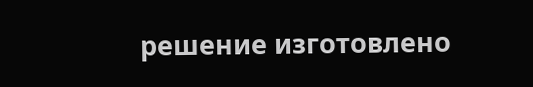решение изготовлено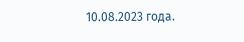10.08.2023 года.